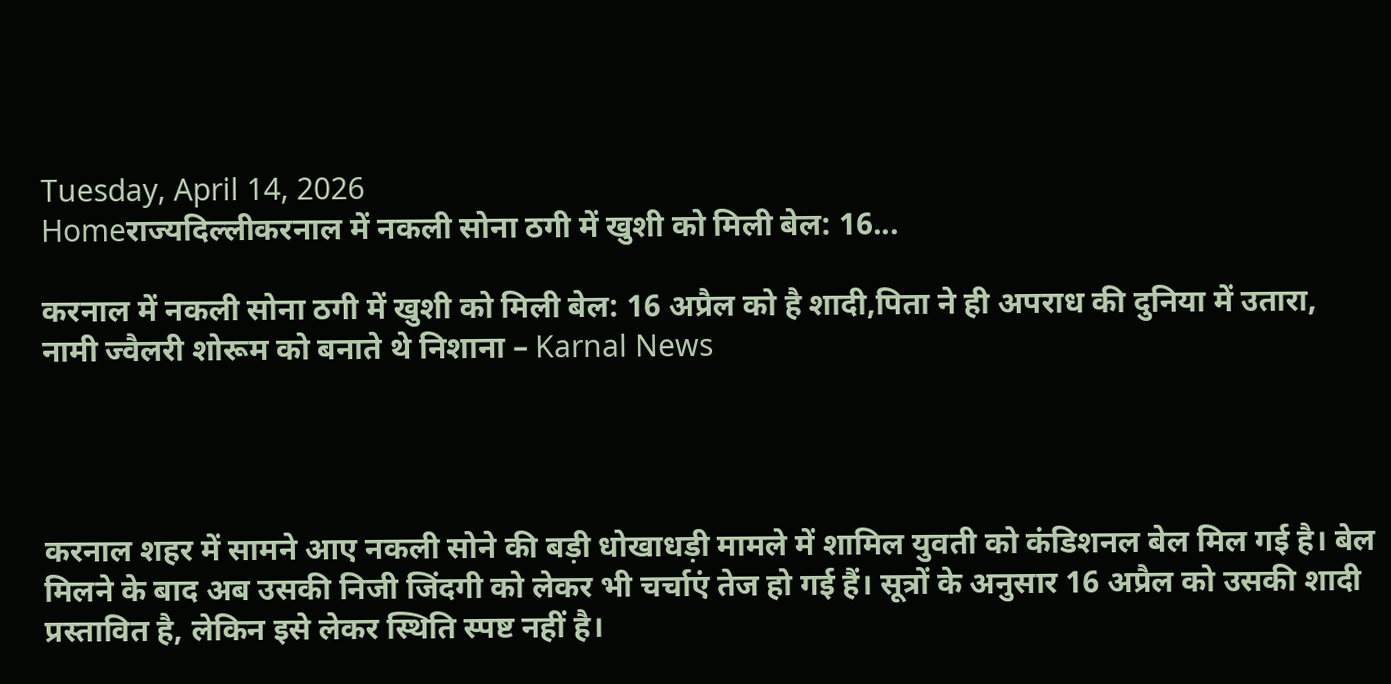Tuesday, April 14, 2026
Homeराज्यदिल्लीकरनाल में नकली सोना ठगी में खुशी को मिली बेल: 16...

करनाल में नकली सोना ठगी में खुशी को मिली बेल: 16 अप्रैल को है शादी,पिता ने ही अपराध की दुनिया में उतारा, नामी ज्वैलरी शोरूम को बनाते थे निशाना – Karnal News




करनाल शहर में सामने आए नकली सोने की बड़ी धोखाधड़ी मामले में शामिल युवती को कंडिशनल बेल मिल गई है। बेल मिलने के बाद अब उसकी निजी जिंदगी को लेकर भी चर्चाएं तेज हो गई हैं। सूत्रों के अनुसार 16 अप्रैल को उसकी शादी प्रस्तावित है, लेकिन इसे लेकर स्थिति स्पष्ट नहीं है।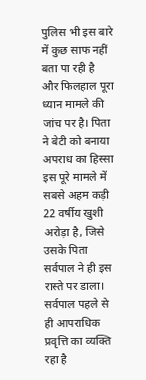पुलिस भी इस बारे में कुछ साफ नहीं बता पा रही है और फिलहाल पूरा ध्यान मामले की जांच पर है। पिता ने बेटी को बनाया अपराध का हिस्सा
इस पूरे मामले में सबसे अहम कड़ी 22 वर्षीय खुशी अरोड़ा है, जिसे उसके पिता सर्वपाल ने ही इस रास्ते पर डाला। सर्वपाल पहले से ही आपराधिक प्रवृत्ति का व्यक्ति रहा है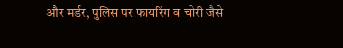और मर्डर, पुलिस पर फायरिंग व चोरी जैसे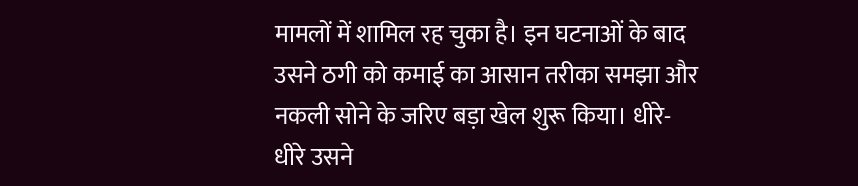मामलों में शामिल रह चुका है। इन घटनाओं के बाद उसने ठगी को कमाई का आसान तरीका समझा और नकली सोने के जरिए बड़ा खेल शुरू किया। धीरे-धीरे उसने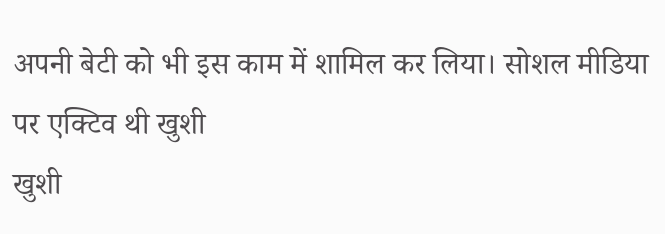अपनी बेटी को भी इस काम में शामिल कर लिया। सोशल मीडिया पर एक्टिव थी खुशी
खुशी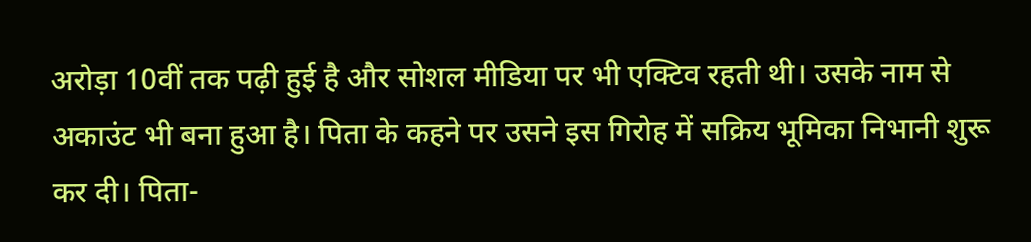अरोड़ा 10वीं तक पढ़ी हुई है और सोशल मीडिया पर भी एक्टिव रहती थी। उसके नाम से अकाउंट भी बना हुआ है। पिता के कहने पर उसने इस गिरोह में सक्रिय भूमिका निभानी शुरू कर दी। पिता-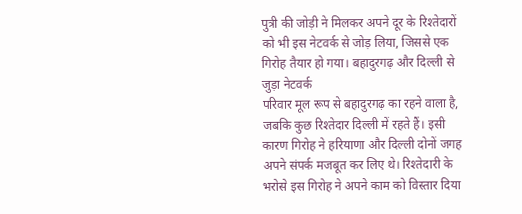पुत्री की जोड़ी ने मिलकर अपने दूर के रिश्तेदारों को भी इस नेटवर्क से जोड़ लिया, जिससे एक गिरोह तैयार हो गया। बहादुरगढ़ और दिल्ली से जुड़ा नेटवर्क
परिवार मूल रूप से बहादुरगढ़ का रहने वाला है, जबकि कुछ रिश्तेदार दिल्ली में रहते हैं। इसी कारण गिरोह ने हरियाणा और दिल्ली दोनों जगह अपने संपर्क मजबूत कर लिए थे। रिश्तेदारी के भरोसे इस गिरोह ने अपने काम को विस्तार दिया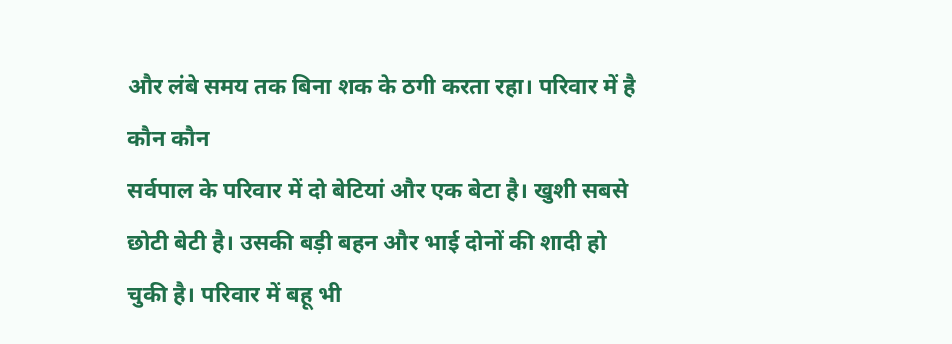और लंबे समय तक बिना शक के ठगी करता रहा। परिवार में है कौन कौन
सर्वपाल के परिवार में दो बेटियां और एक बेटा है। खुशी सबसे छोटी बेटी है। उसकी बड़ी बहन और भाई दोनों की शादी हो चुकी है। परिवार में बहू भी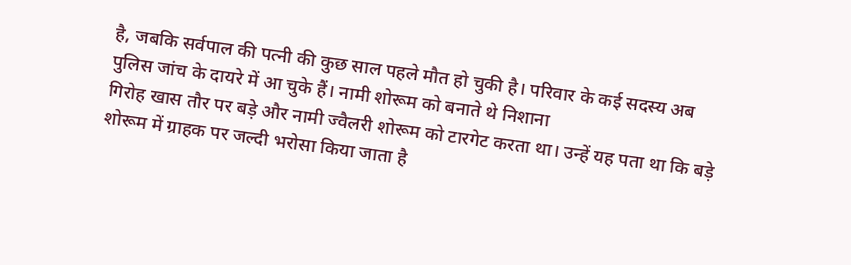है, जबकि सर्वपाल की पत्नी की कुछ साल पहले मौत हो चुकी है। परिवार के कई सदस्य अब पुलिस जांच के दायरे में आ चुके हैं। नामी शोरूम को बनाते थे निशाना
गिरोह खास तौर पर बड़े और नामी ज्वैलरी शोरूम को टारगेट करता था। उन्हें यह पता था कि बड़े शोरूम में ग्राहक पर जल्दी भरोसा किया जाता है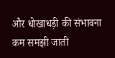और धोखाधड़ी की संभावना कम समझी जाती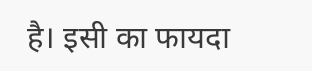है। इसी का फायदा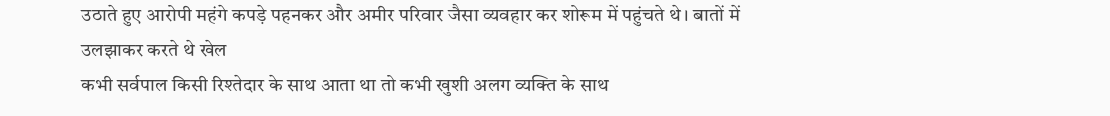उठाते हुए आरोपी महंगे कपड़े पहनकर और अमीर परिवार जैसा व्यवहार कर शोरूम में पहुंचते थे। बातों में उलझाकर करते थे खेल
कभी सर्वपाल किसी रिश्तेदार के साथ आता था तो कभी खुशी अलग व्यक्ति के साथ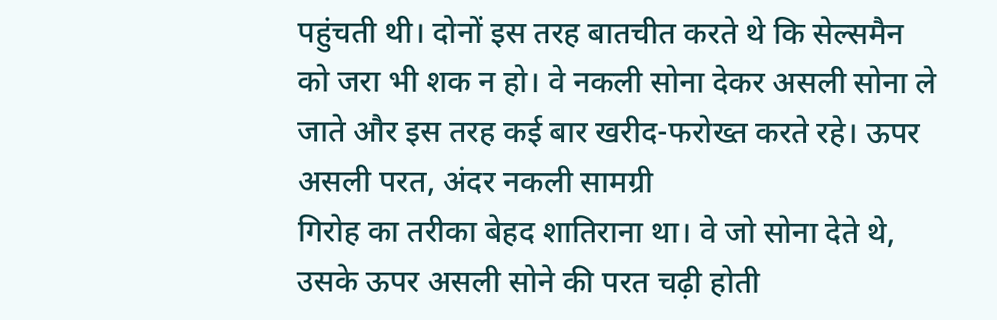पहुंचती थी। दोनों इस तरह बातचीत करते थे कि सेल्समैन को जरा भी शक न हो। वे नकली सोना देकर असली सोना ले जाते और इस तरह कई बार खरीद-फरोख्त करते रहे। ऊपर असली परत, अंदर नकली सामग्री
गिरोह का तरीका बेहद शातिराना था। वे जो सोना देते थे, उसके ऊपर असली सोने की परत चढ़ी होती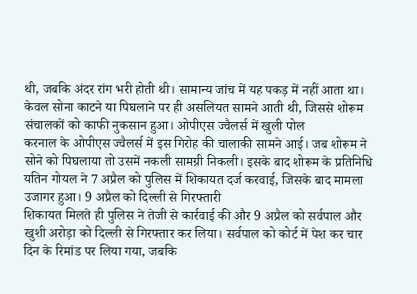थी, जबकि अंदर रांग भरी होती थी। सामान्य जांच में यह पकड़ में नहीं आता था। केवल सोना काटने या पिघलाने पर ही असलियत सामने आती थी, जिससे शोरूम संचालकों को काफी नुकसान हुआ। ओपीएस ज्वैलर्स में खुली पोल
करनाल के ओपीएस ज्वैलर्स में इस गिरोह की चालाकी सामने आई। जब शोरूम ने सोने को पिघलाया तो उसमें नकली सामग्री निकली। इसके बाद शोरूम के प्रतिनिधि यतिन गोयल ने 7 अप्रैल को पुलिस में शिकायत दर्ज करवाई, जिसके बाद मामला उजागर हुआ। 9 अप्रैल को दिल्ली से गिरफ्तारी
शिकायत मिलते ही पुलिस ने तेजी से कार्रवाई की और 9 अप्रैल को सर्वपाल और खुशी अरोड़ा को दिल्ली से गिरफ्तार कर लिया। सर्वपाल को कोर्ट में पेश कर चार दिन के रिमांड पर लिया गया, जबकि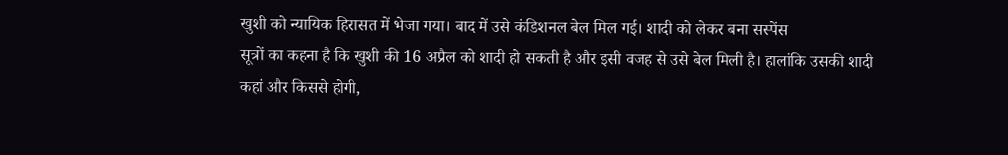खुशी को न्यायिक हिरासत में भेजा गया। बाद में उसे कंडिशनल बेल मिल गई। शादी को लेकर बना सस्पेंस
सूत्रों का कहना है कि खुशी की 16 अप्रैल को शादी हो सकती है और इसी वजह से उसे बेल मिली है। हालांकि उसकी शादी कहां और किससे होगी,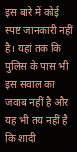इस बारे में कोई स्पष्ट जानकारी नहीं है। यहां तक कि पुलिस के पास भी इस सवाल का जवाब नहीं है और यह भी तय नहीं है कि शादी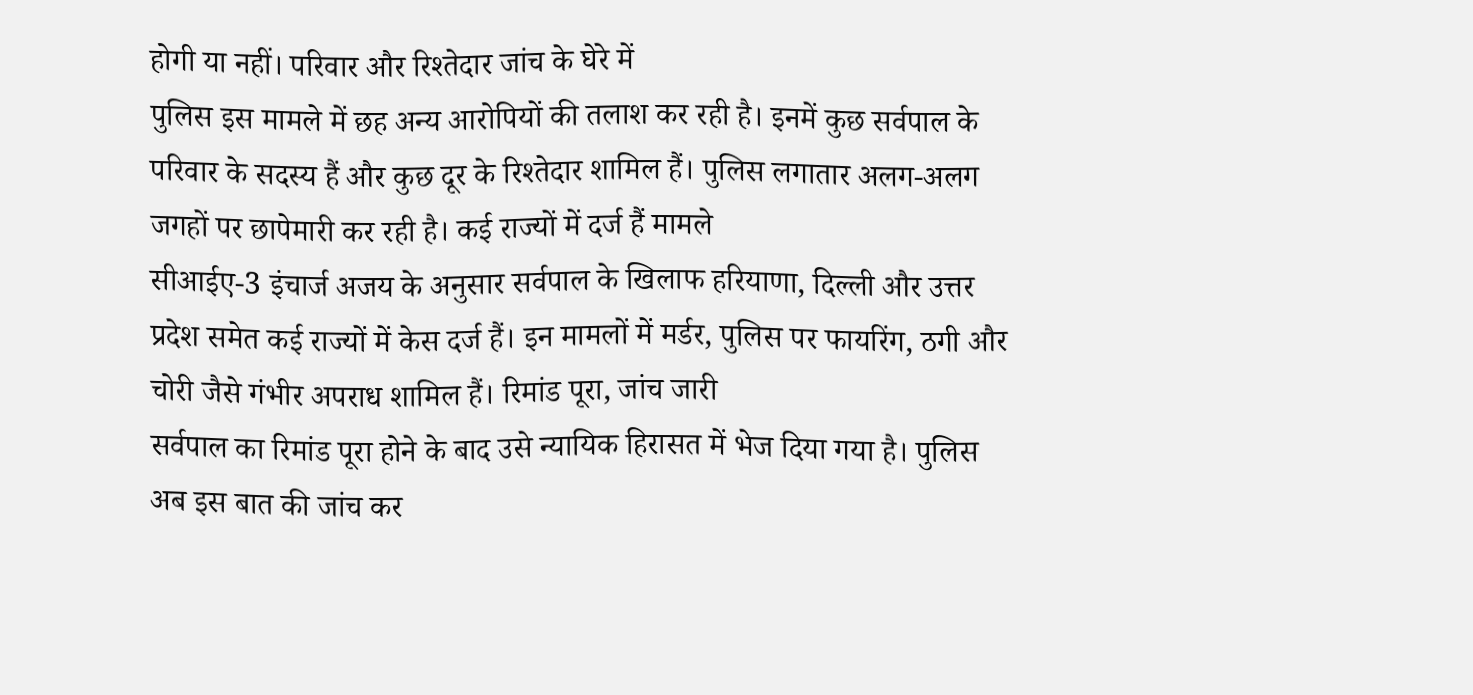होगी या नहीं। परिवार और रिश्तेदार जांच के घेरे में
पुलिस इस मामले में छह अन्य आरोपियों की तलाश कर रही है। इनमें कुछ सर्वपाल के परिवार के सदस्य हैं और कुछ दूर के रिश्तेदार शामिल हैं। पुलिस लगातार अलग-अलग जगहों पर छापेमारी कर रही है। कई राज्यों में दर्ज हैं मामले
सीआईए-3 इंचार्ज अजय के अनुसार सर्वपाल के खिलाफ हरियाणा, दिल्ली और उत्तर प्रदेश समेत कई राज्यों में केस दर्ज हैं। इन मामलों में मर्डर, पुलिस पर फायरिंग, ठगी और चोरी जैसे गंभीर अपराध शामिल हैं। रिमांड पूरा, जांच जारी
सर्वपाल का रिमांड पूरा होने के बाद उसे न्यायिक हिरासत में भेज दिया गया है। पुलिस अब इस बात की जांच कर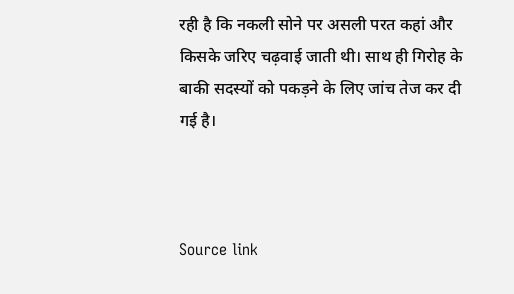रही है कि नकली सोने पर असली परत कहां और किसके जरिए चढ़वाई जाती थी। साथ ही गिरोह के बाकी सदस्यों को पकड़ने के लिए जांच तेज कर दी गई है।



Source link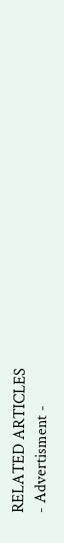RELATED ARTICLES
- Advertisment -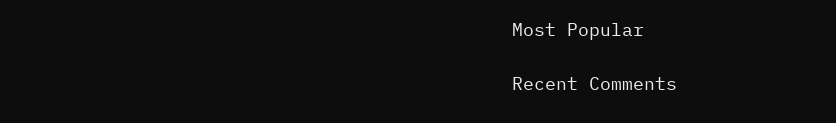Most Popular

Recent Comments